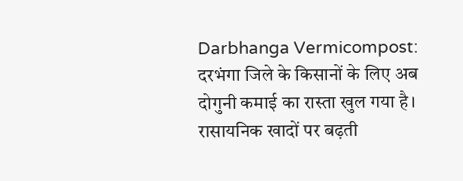Darbhanga Vermicompost: दरभंगा जिले के किसानों के लिए अब दोगुनी कमाई का रास्ता खुल गया है। रासायनिक खादों पर बढ़ती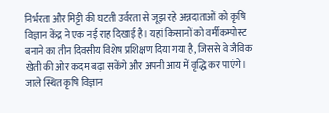निर्भरता और मिट्टी की घटती उर्वरता से जूझ रहे अन्नदाताओं को कृषि विज्ञान केंद्र ने एक नई राह दिखाई है। यहां किसानों को वर्मीकम्पोस्ट बनाने का तीन दिवसीय विशेष प्रशिक्षण दिया गया है, जिससे वे जैविक खेती की ओर कदम बढ़ा सकेंगे और अपनी आय में वृद्धि कर पाएंगे।
जाले स्थित कृषि विज्ञान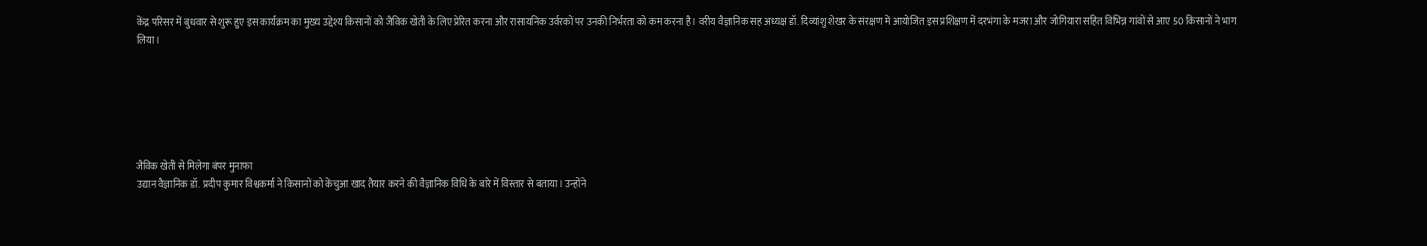केंद्र परिसर में बुधवार से शुरू हुए इस कार्यक्रम का मुख्य उद्देश्य किसानों को जैविक खेती के लिए प्रेरित करना और रासायनिक उर्वरकों पर उनकी निर्भरता को कम करना है। वरीय वैज्ञानिक सह अध्यक्ष डॉ. दिव्यांशु शेखर के संरक्षण में आयोजित इस प्रशिक्षण में दरभंगा के मजरा और जोगियारा सहित विभिन्न गांवों से आए 50 किसानों ने भाग लिया।






जैविक खेती से मिलेगा बंपर मुनाफा
उद्यान वैज्ञानिक डॉ. प्रदीप कुमार विश्वकर्मा ने किसानों को केंचुआ खाद तैयार करने की वैज्ञानिक विधि के बारे में विस्तार से बताया। उन्होंने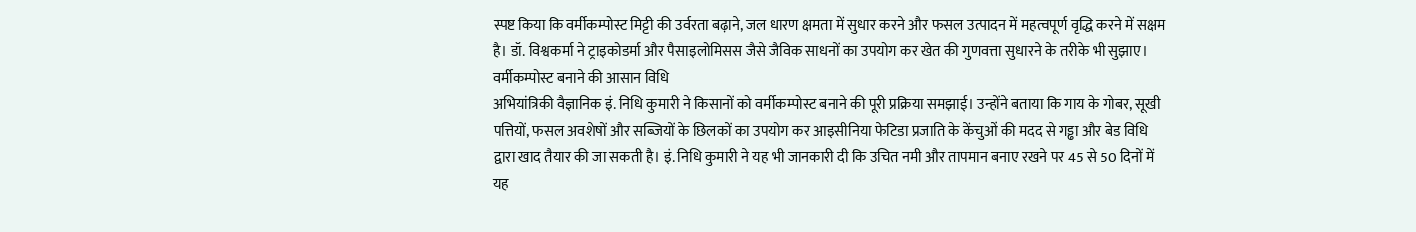स्पष्ट किया कि वर्मीकम्पोस्ट मिट्टी की उर्वरता बढ़ाने, जल धारण क्षमता में सुधार करने और फसल उत्पादन में महत्वपूर्ण वृद्धि करने में सक्षम है। डॉ. विश्वकर्मा ने ट्राइकोडर्मा और पैसाइलोमिसस जैसे जैविक साधनों का उपयोग कर खेत की गुणवत्ता सुधारने के तरीके भी सुझाए।
वर्मीकम्पोस्ट बनाने की आसान विधि
अभियांत्रिकी वैज्ञानिक इं. निधि कुमारी ने किसानों को वर्मीकम्पोस्ट बनाने की पूरी प्रक्रिया समझाई। उन्होंने बताया कि गाय के गोबर, सूखी पत्तियों, फसल अवशेषों और सब्जियों के छिलकों का उपयोग कर आइसीनिया फेटिडा प्रजाति के केंचुओं की मदद से गड्ढा और बेड विधि द्वारा खाद तैयार की जा सकती है। इं. निधि कुमारी ने यह भी जानकारी दी कि उचित नमी और तापमान बनाए रखने पर 45 से 50 दिनों में यह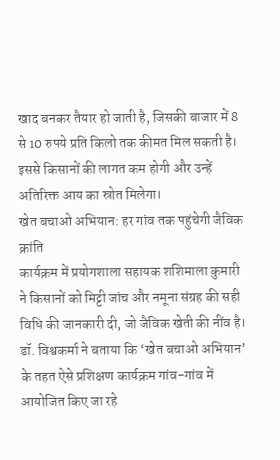खाद बनकर तैयार हो जाती है, जिसकी बाजार में 8 से 10 रुपये प्रति किलो तक कीमत मिल सकती है। इससे किसानों की लागत कम होगी और उन्हें अतिरिक्त आय का स्रोत मिलेगा।
खेत बचाओ अभियान: हर गांव तक पहुंचेगी जैविक क्रांति
कार्यक्रम में प्रयोगशाला सहायक शशिमाला कुमारी ने किसानों को मिट्टी जांच और नमूना संग्रह की सही विधि की जानकारी दी, जो जैविक खेती की नींव है। डॉ. विश्वकर्मा ने बताया कि ‘खेत बचाओ अभियान’ के तहत ऐसे प्रशिक्षण कार्यक्रम गांव-गांव में आयोजित किए जा रहे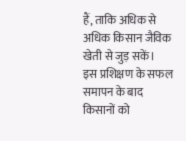हैं, ताकि अधिक से अधिक किसान जैविक खेती से जुड़ सकें।
इस प्रशिक्षण के सफल समापन के बाद किसानों को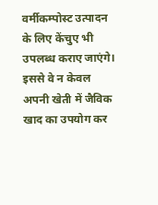वर्मीकम्पोस्ट उत्पादन के लिए केंचुए भी उपलब्ध कराए जाएंगे। इससे वे न केवल अपनी खेती में जैविक खाद का उपयोग कर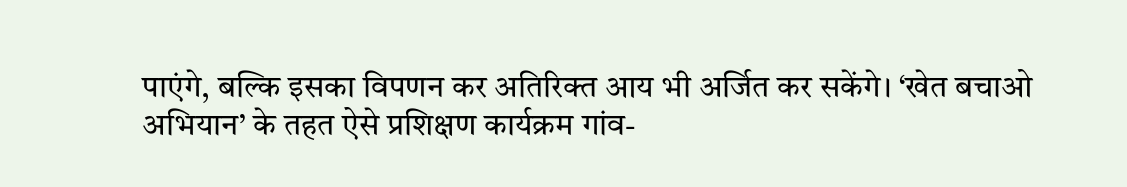पाएंगे, बल्कि इसका विपणन कर अतिरिक्त आय भी अर्जित कर सकेंगे। ‘खेत बचाओ अभियान’ के तहत ऐसे प्रशिक्षण कार्यक्रम गांव-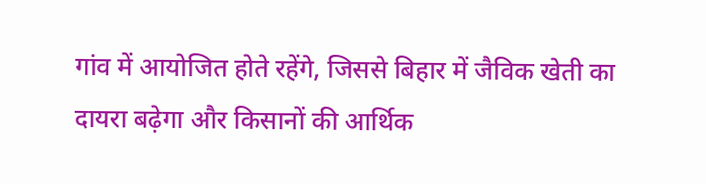गांव में आयोजित होते रहेंगे, जिससे बिहार में जैविक खेती का दायरा बढ़ेगा और किसानों की आर्थिक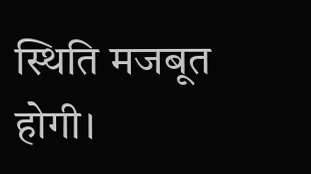स्थिति मजबूत होगी।